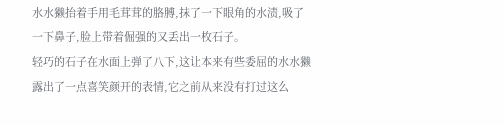水水獭抬着手用毛茸茸的胳膊,抹了一下眼角的水渍,吸了一下鼻子,脸上带着倔强的又丢出一枚石子。
轻巧的石子在水面上弹了八下,这让本来有些委屈的水水獭露出了一点喜笑颜开的表情,它之前从来没有打过这么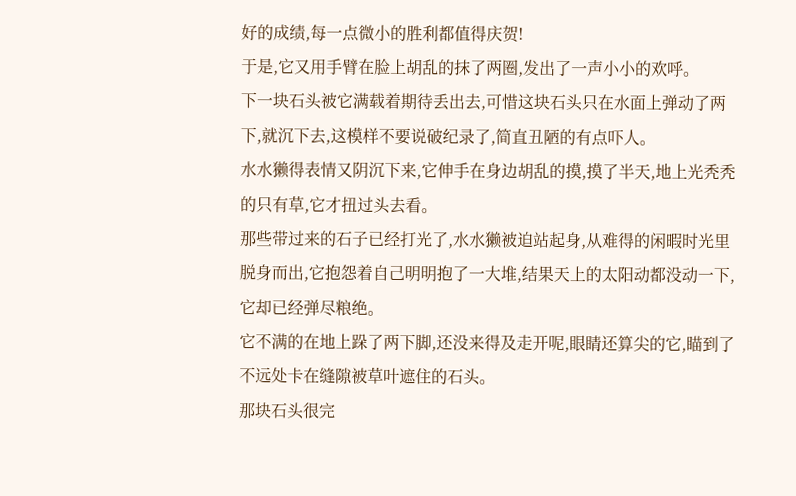好的成绩,每一点微小的胜利都值得庆贺!
于是,它又用手臂在脸上胡乱的抹了两圈,发出了一声小小的欢呼。
下一块石头被它满载着期待丢出去,可惜这块石头只在水面上弹动了两下,就沉下去,这模样不要说破纪录了,简直丑陋的有点吓人。
水水獭得表情又阴沉下来,它伸手在身边胡乱的摸,摸了半天,地上光秃秃的只有草,它才扭过头去看。
那些带过来的石子已经打光了,水水獭被迫站起身,从难得的闲暇时光里脱身而出,它抱怨着自己明明抱了一大堆,结果天上的太阳动都没动一下,它却已经弹尽粮绝。
它不满的在地上跺了两下脚,还没来得及走开呢,眼睛还算尖的它,瞄到了不远处卡在缝隙被草叶遮住的石头。
那块石头很完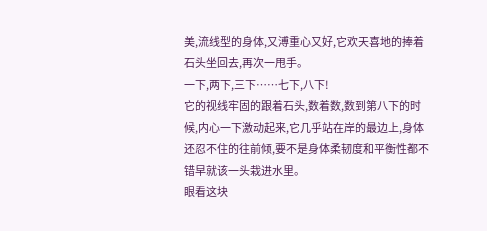美,流线型的身体,又溥重心又好,它欢天喜地的捧着石头坐回去,再次一甩手。
一下,两下,三下……七下,八下!
它的视线牢固的跟着石头,数着数,数到第八下的时候,内心一下激动起来,它几乎站在岸的最边上,身体还忍不住的往前倾,要不是身体柔韧度和平衡性都不错早就该一头栽进水里。
眼看这块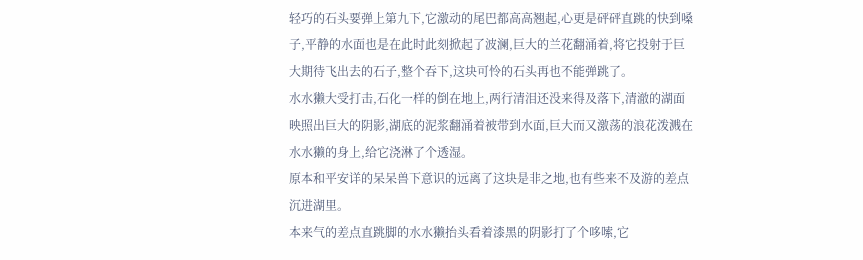轻巧的石头要弹上第九下,它激动的尾巴都高高翘起,心更是砰砰直跳的快到嗓子,平静的水面也是在此时此刻掀起了波澜,巨大的兰花翻涌着,将它投射于巨大期待飞出去的石子,整个吞下,这块可怜的石头再也不能弹跳了。
水水獭大受打击,石化一样的倒在地上,两行清泪还没来得及落下,清澈的湖面映照出巨大的阴影,湖底的泥浆翻涌着被带到水面,巨大而又激荡的浪花泼溅在水水獭的身上,给它浇淋了个透湿。
原本和平安详的呆呆兽下意识的远离了这块是非之地,也有些来不及游的差点沉进湖里。
本来气的差点直跳脚的水水獭抬头看着漆黑的阴影打了个哆嗦,它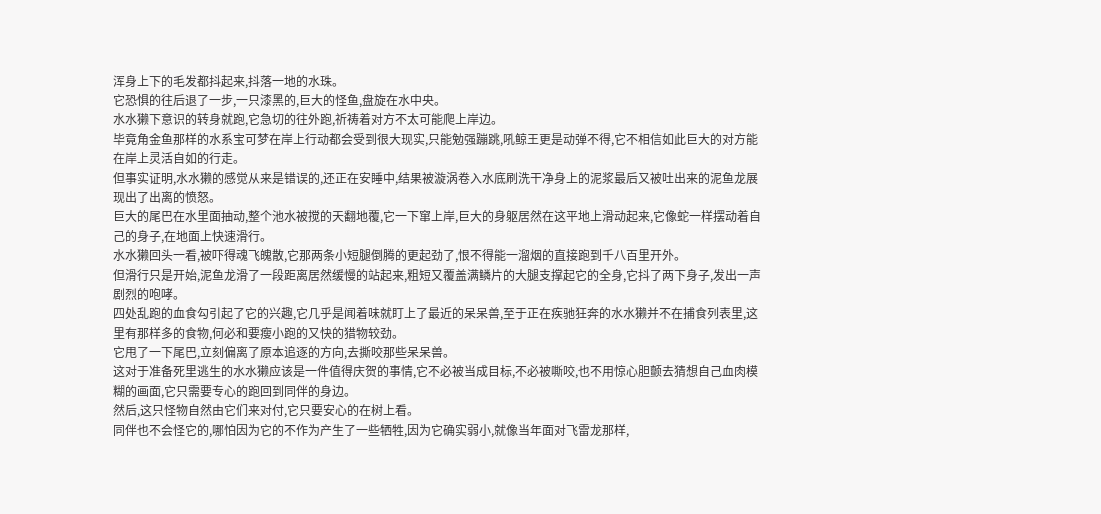浑身上下的毛发都抖起来,抖落一地的水珠。
它恐惧的往后退了一步,一只漆黑的,巨大的怪鱼,盘旋在水中央。
水水獭下意识的转身就跑,它急切的往外跑,祈祷着对方不太可能爬上岸边。
毕竟角金鱼那样的水系宝可梦在岸上行动都会受到很大现实,只能勉强蹦跳,吼鲸王更是动弹不得,它不相信如此巨大的对方能在岸上灵活自如的行走。
但事实证明,水水獭的感觉从来是错误的,还正在安睡中,结果被漩涡卷入水底刷洗干净身上的泥浆最后又被吐出来的泥鱼龙展现出了出离的愤怒。
巨大的尾巴在水里面抽动,整个池水被搅的天翻地覆,它一下窜上岸,巨大的身躯居然在这平地上滑动起来,它像蛇一样摆动着自己的身子,在地面上快速滑行。
水水獭回头一看,被吓得魂飞魄散,它那两条小短腿倒腾的更起劲了,恨不得能一溜烟的直接跑到千八百里开外。
但滑行只是开始,泥鱼龙滑了一段距离居然缓慢的站起来,粗短又覆盖满鳞片的大腿支撑起它的全身,它抖了两下身子,发出一声剧烈的咆哮。
四处乱跑的血食勾引起了它的兴趣,它几乎是闻着味就盯上了最近的呆呆兽,至于正在疾驰狂奔的水水獭并不在捕食列表里,这里有那样多的食物,何必和要瘦小跑的又快的猎物较劲。
它甩了一下尾巴,立刻偏离了原本追逐的方向,去撕咬那些呆呆兽。
这对于准备死里逃生的水水獭应该是一件值得庆贺的事情,它不必被当成目标,不必被嘶咬,也不用惊心胆颤去猜想自己血肉模糊的画面,它只需要专心的跑回到同伴的身边。
然后,这只怪物自然由它们来对付,它只要安心的在树上看。
同伴也不会怪它的,哪怕因为它的不作为产生了一些牺牲,因为它确实弱小,就像当年面对飞雷龙那样,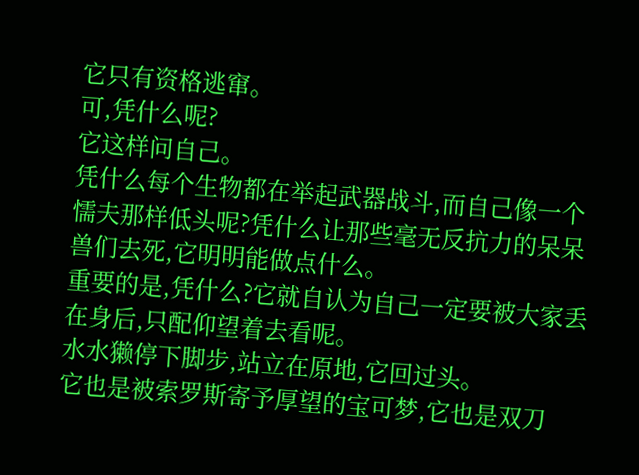它只有资格逃窜。
可,凭什么呢?
它这样问自己。
凭什么每个生物都在举起武器战斗,而自己像一个懦夫那样低头呢?凭什么让那些毫无反抗力的呆呆兽们去死,它明明能做点什么。
重要的是,凭什么?它就自认为自己一定要被大家丢在身后,只配仰望着去看呢。
水水獭停下脚步,站立在原地,它回过头。
它也是被索罗斯寄予厚望的宝可梦,它也是双刀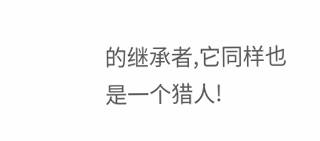的继承者,它同样也是一个猎人!